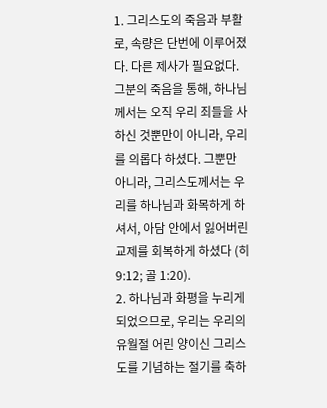1. 그리스도의 죽음과 부활로, 속량은 단번에 이루어졌다. 다른 제사가 필요없다. 그분의 죽음을 통해, 하나님께서는 오직 우리 죄들을 사하신 것뿐만이 아니라, 우리를 의롭다 하셨다. 그뿐만 아니라, 그리스도께서는 우리를 하나님과 화목하게 하셔서, 아담 안에서 잃어버린 교제를 회복하게 하셨다 (히 9:12; 골 1:20).
2. 하나님과 화평을 누리게 되었으므로, 우리는 우리의 유월절 어린 양이신 그리스도를 기념하는 절기를 축하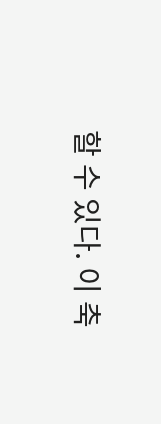할 수 있다. 이 축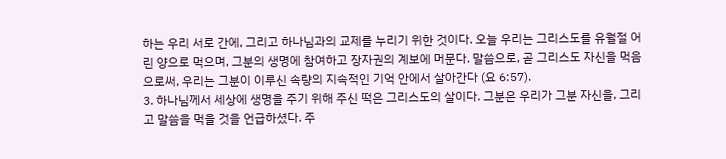하는 우리 서로 간에, 그리고 하나님과의 교제를 누리기 위한 것이다. 오늘 우리는 그리스도를 유월절 어린 양으로 먹으며, 그분의 생명에 참여하고 장자권의 계보에 머문다. 말씀으로, 곧 그리스도 자신을 먹음으로써, 우리는 그분이 이루신 속량의 지속적인 기억 안에서 살아간다 (요 6:57).
3. 하나님께서 세상에 생명을 주기 위해 주신 떡은 그리스도의 살이다. 그분은 우리가 그분 자신을, 그리고 말씀을 먹을 것을 언급하셨다. 주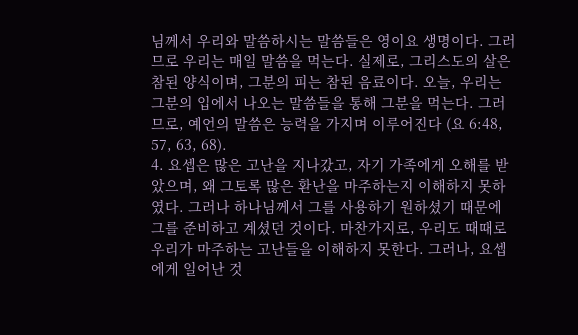님께서 우리와 말씀하시는 말씀들은 영이요 생명이다. 그러므로 우리는 매일 말씀을 먹는다. 실제로, 그리스도의 살은 참된 양식이며, 그분의 피는 참된 음료이다. 오늘, 우리는 그분의 입에서 나오는 말씀들을 통해 그분을 먹는다. 그러므로, 예언의 말씀은 능력을 가지며 이루어진다 (요 6:48, 57, 63, 68).
4. 요셉은 많은 고난을 지나갔고, 자기 가족에게 오해를 받았으며, 왜 그토록 많은 환난을 마주하는지 이해하지 못하였다. 그러나 하나님께서 그를 사용하기 원하셨기 때문에 그를 준비하고 계셨던 것이다. 마찬가지로, 우리도 때때로 우리가 마주하는 고난들을 이해하지 못한다. 그러나, 요셉에게 일어난 것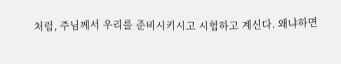처럼, 주님께서 우리를 준비시키시고 시험하고 계신다. 왜냐하면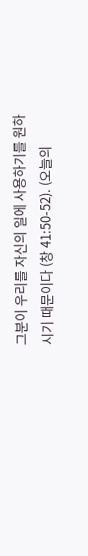그분이 우리를 자신의 일에 사용하기를 원하시기 때문이다 (창 41:50-52). (오늘의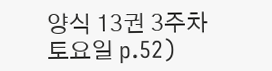양식 13권 3주차 토요일 p.52)